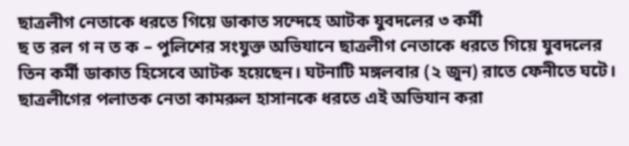ছাত্রলীগ নেতাকে ধরতে গিয়ে ডাকাত সন্দেহে আটক যুবদলের ৩ কর্মী
ছ ত রল গ ন ত ক – পুলিশের সংযুক্ত অভিযানে ছাত্রলীগ নেতাকে ধরতে গিয়ে যুবদলের তিন কর্মী ডাকাত হিসেবে আটক হয়েছেন। ঘটনাটি মঙ্গলবার (২ জুন) রাতে ফেনীতে ঘটে। ছাত্রলীগের পলাতক নেতা কামরুল হাসানকে ধরতে এই অভিযান করা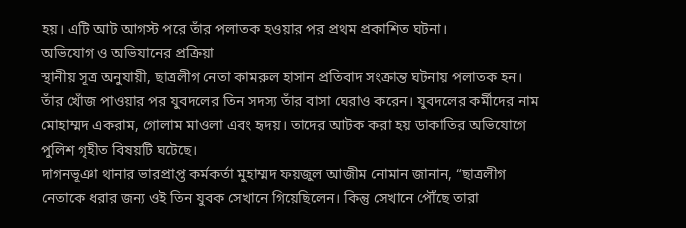হয়। এটি আট আগস্ট পরে তাঁর পলাতক হওয়ার পর প্রথম প্রকাশিত ঘটনা।
অভিযোগ ও অভিযানের প্রক্রিয়া
স্থানীয় সূত্র অনুযায়ী, ছাত্রলীগ নেতা কামরুল হাসান প্রতিবাদ সংক্রান্ত ঘটনায় পলাতক হন। তাঁর খোঁজ পাওয়ার পর যুবদলের তিন সদস্য তাঁর বাসা ঘেরাও করেন। যুবদলের কর্মীদের নাম মোহাম্মদ একরাম, গোলাম মাওলা এবং হৃদয়। তাদের আটক করা হয় ডাকাতির অভিযোগে পুলিশ গৃহীত বিষয়টি ঘটেছে।
দাগনভূঞা থানার ভারপ্রাপ্ত কর্মকর্তা মুহাম্মদ ফয়জুল আজীম নোমান জানান, “ছাত্রলীগ নেতাকে ধরার জন্য ওই তিন যুবক সেখানে গিয়েছিলেন। কিন্তু সেখানে পৌঁছে তারা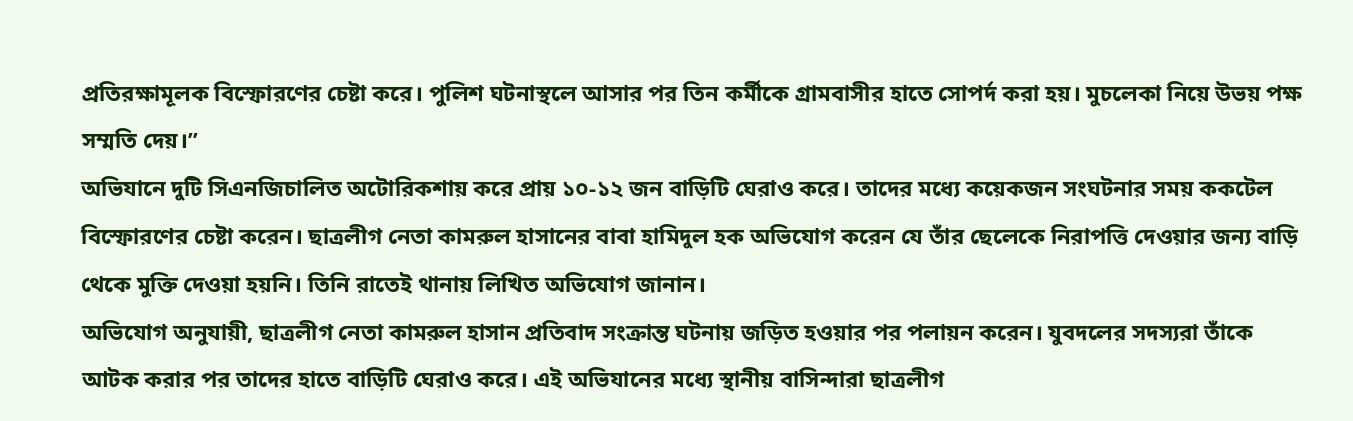প্রতিরক্ষামূলক বিস্ফোরণের চেষ্টা করে। পুলিশ ঘটনাস্থলে আসার পর তিন কর্মীকে গ্রামবাসীর হাতে সোপর্দ করা হয়। মুচলেকা নিয়ে উভয় পক্ষ সম্মতি দেয়।”
অভিযানে দুটি সিএনজিচালিত অটোরিকশায় করে প্রায় ১০-১২ জন বাড়িটি ঘেরাও করে। তাদের মধ্যে কয়েকজন সংঘটনার সময় ককটেল বিস্ফোরণের চেষ্টা করেন। ছাত্রলীগ নেতা কামরুল হাসানের বাবা হামিদুল হক অভিযোগ করেন যে তাঁর ছেলেকে নিরাপত্তি দেওয়ার জন্য বাড়ি থেকে মুক্তি দেওয়া হয়নি। তিনি রাতেই থানায় লিখিত অভিযোগ জানান।
অভিযোগ অনুযায়ী, ছাত্রলীগ নেতা কামরুল হাসান প্রতিবাদ সংক্রান্ত ঘটনায় জড়িত হওয়ার পর পলায়ন করেন। যুবদলের সদস্যরা তাঁকে আটক করার পর তাদের হাতে বাড়িটি ঘেরাও করে। এই অভিযানের মধ্যে স্থানীয় বাসিন্দারা ছাত্রলীগ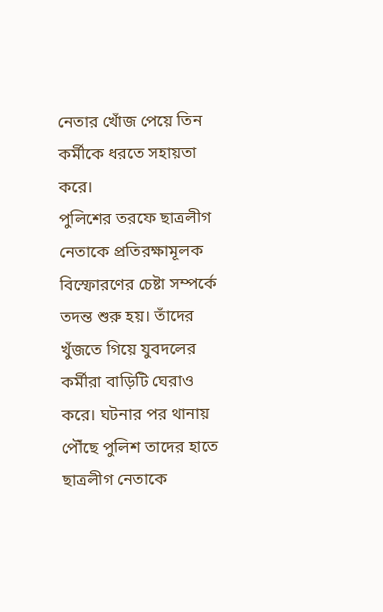নেতার খোঁজ পেয়ে তিন কর্মীকে ধরতে সহায়তা করে।
পুলিশের তরফে ছাত্রলীগ নেতাকে প্রতিরক্ষামূলক বিস্ফোরণের চেষ্টা সম্পর্কে তদন্ত শুরু হয়। তাঁদের খুঁজতে গিয়ে যুবদলের কর্মীরা বাড়িটি ঘেরাও করে। ঘটনার পর থানায় পৌঁছে পুলিশ তাদের হাতে ছাত্রলীগ নেতাকে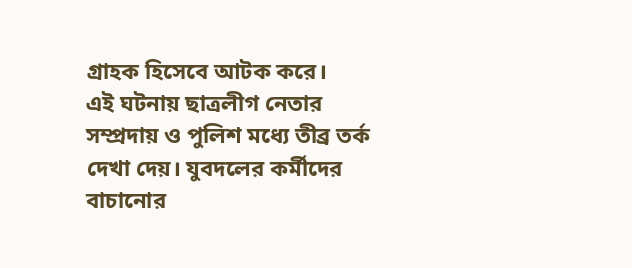গ্রাহক হিসেবে আটক করে।
এই ঘটনায় ছাত্রলীগ নেতার সম্প্রদায় ও পুলিশ মধ্যে তীব্র তর্ক দেখা দেয়। যুবদলের কর্মীদের বাচানোর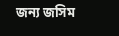জন্য জসিম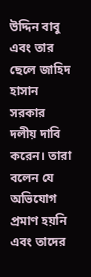উদ্দিন বাবু এবং তার ছেলে জাহিদ হাসান সরকার দলীয় দাবি করেন। তারা বলেন যে অভিযোগ প্রমাণ হয়নি এবং তাদের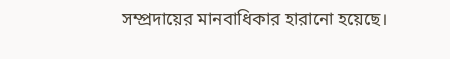সম্প্রদায়ের মানবাধিকার হারানো হয়েছে।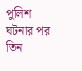পুলিশ ঘটনার পর তিন